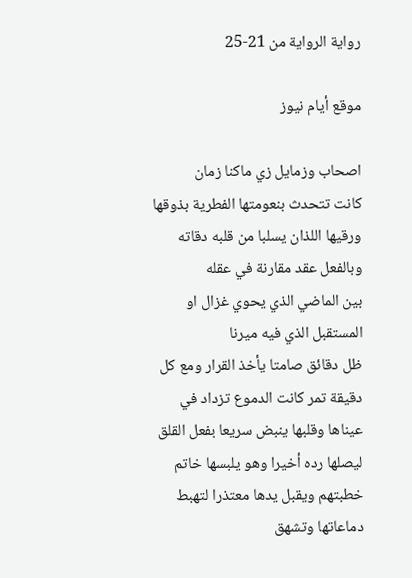رواية الرواية من 21-25

موقع أيام نيوز

اصحاب وزمايل زي ماكنا زمان
كانت تتحدث بنعومتها الفطرية بذوقها ورقيها اللذان يسلبا من قلبه دقاته وبالفعل عقد مقارنة في عقله
بين الماضي الذي يحوي غزال او المستقبل الذي فيه ميرنا
ظل دقائق صامتا يأخذ القرار ومع كل دقيقة تمر كانت الدموع تزداد في عيناها وقلبها ينبض سريعا بفعل القلق ليصلها رده أخيرا وهو يلبسها خاتم خطبتهم ويقبل يدها معتذرا لتهبط دماعاتها وتشهق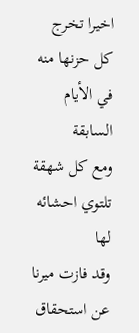اخيرا تخرج كل حزنها منه في الأيام السابقة
ومع كل شهقة تلتوي احشائه لها
وقد فازت ميرنا عن استحقاق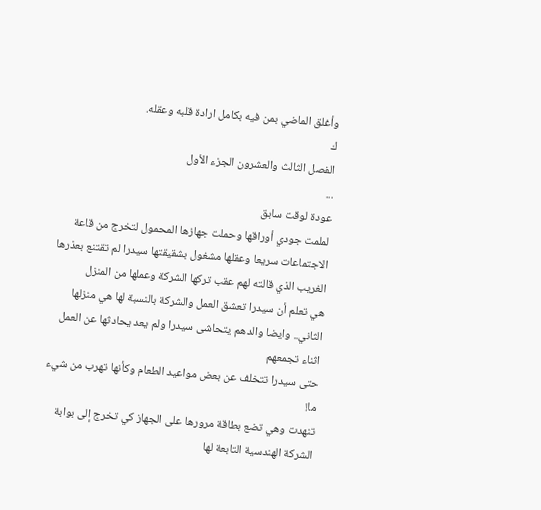وأغلق الماضي بمن فيه بكامل ارادة قلبه وعقله.
ك
الفصل الثالث والعشرون الجزء الأول
...
عودة لوقت سابق
لملمت جودي أوراقها وحملت جهازها المحمول لتخرج من قاعة الاجتماعات سريعا وعقلها مشغول بشقيقتها سيدرا لم تقتنع بعذرها الغريب الذي قالته لهم عقب تركها الشركة وعملها من المنزل
هي تعلم أن سيدرا تعشق العمل والشركة بالنسبة لها هي منزلها الثاني.. وايضا والدهم يتحاشى سيدرا ولم يعد يحادثها عن العمل اثناء تجمعهم
حتى سيدرا تتخلف عن بعض مواعيد الطعام وكأنها تهرب من شيء ما!
تنهدت وهي تضع بطاقة مرورها على الجهاز كي تخرج إلى بوابة الشركة الهندسية التابعة لها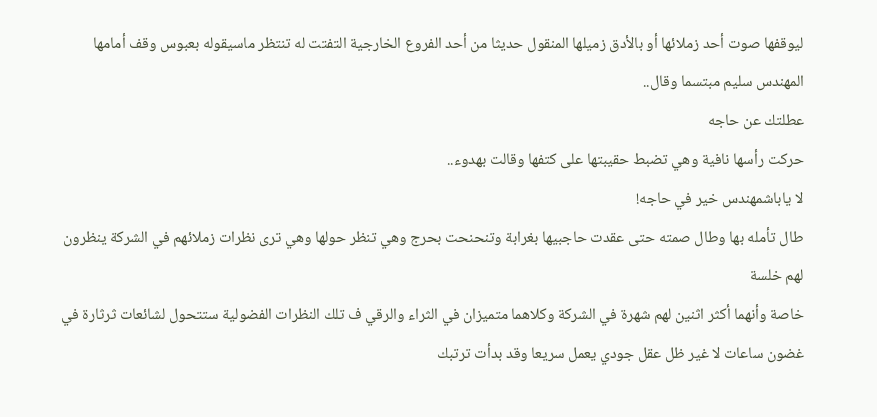ليوقفها صوت أحد زملائها أو بالأدق زميلها المنقول حديثا من أحد الفروع الخارجية التفتت له تنتظر ماسيقوله بعبوس وقف أمامها المهندس سليم مبتسما وقال..
عطلتك عن حاجه
حركت رأسها نافية وهي تضبط حقيبتها على كتفها وقالت بهدوء..
لا ياباشمهندس خير في حاجه!
طال تأمله بها وطال صمته حتى عقدت حاجبيها بغرابة وتنحنحت بحرج وهي تنظر حولها وهي ترى نظرات زملائهم في الشركة ينظرون لهم خلسة
خاصة وأنهما أكثر اثنين لهم شهرة في الشركة وكلاهما متميزان في الثراء والرقي ف تلك النظرات الفضولية ستتحول لشائعات ثرثارة في غضون ساعات لا غير ظل عقل جودي يعمل سريعا وقد بدأت ترتبك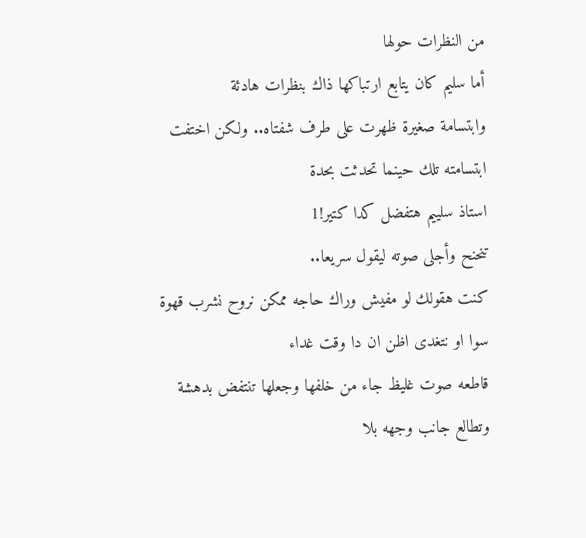من النظرات حولها
أما سليم كان يتابع ارتباكها ذاك بنظرات هادئة
وابتسامة صغيرة ظهرت على طرف شفتاه.. ولكن اختفت ابتسامته تلك حينما تحدثت بحدة
استاذ سلييم هتفضل كدا كتير!1
تنحنح وأجلى صوته ليقول سريعا..
كنت هقولك لو مفيش وراك حاجه ممكن نروح نشرب قهوة سوا او نتغدى اظن ان دا وقت غداء
قاطعه صوت غليظ جاء من خلفها وجعلها تنتفض بدهشة وتطالع جانب وجهه بلا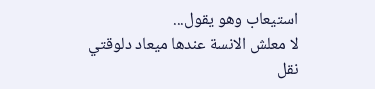استيعاب وهو يقول...
لا معلش الانسة عندها ميعاد دلوقتي
نقل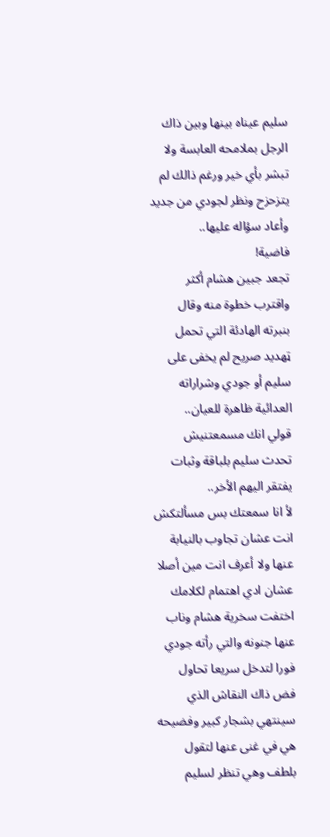سليم عيناه بينها وبين ذاك الرجل بملامحه العابسة ولا تبشر بأي خير ورغم ذالك لم يتزحزح ونظر لجودي من جديد وأعاد سؤاله عليها..
فاضية!
تجعد جبين هشام أكثر واقترب خطوة منه وقال بنبرته الهادئة التي تحمل ټهديد صريح لم يخفى على سليم أو جودي وشراراته العدائية ظاهرة للعيان..
قولي انك مسمعتنيش
تحدث سليم بلباقة وثبات يفتقر اليهم الأخر..
لأ انا سمعتك بس مسألتكش انت عشان تجاوب بالنيابة عنها ولا أعرف انت مين أصلا عشان ادي اهتمام لكلامك
اختفت سخرية هشام وناب عنها جنونه والتي رأته جودي فورا لتدخل سريعا تحاول فض ذاك النقاش الذي سينتهي بشجار كبير وفضيحه هي في غنى عنها لتقول بلطف وهي تنظر لسليم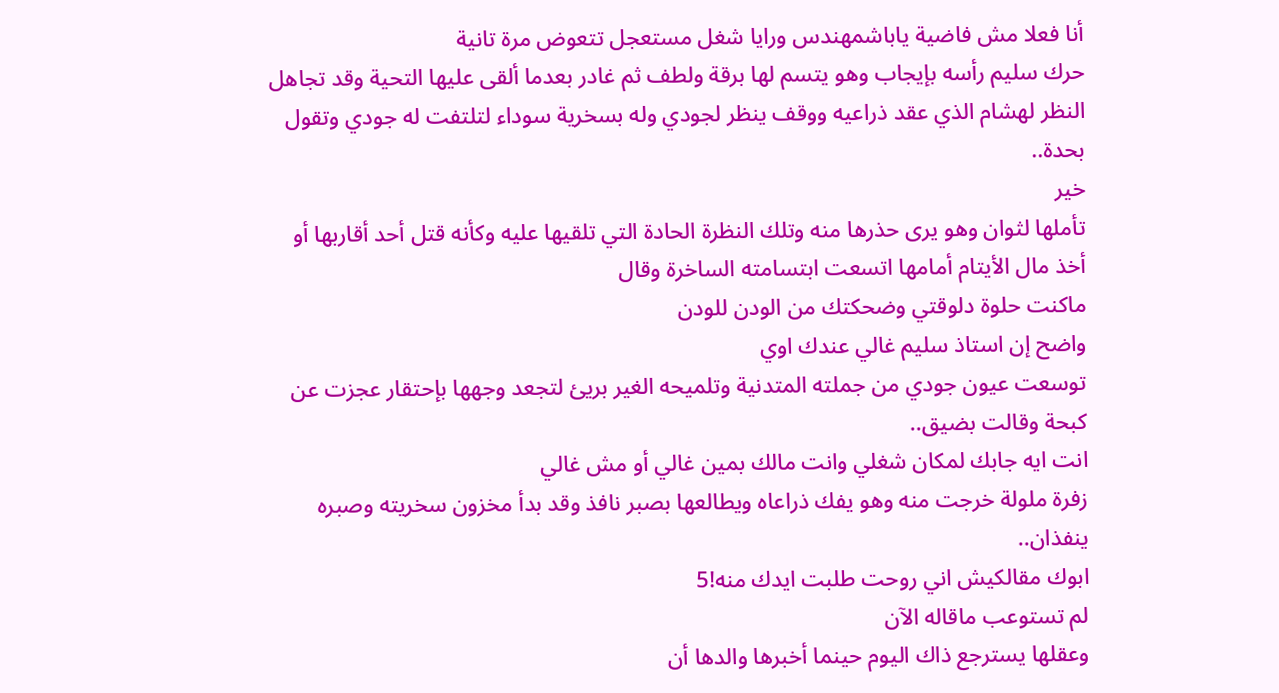أنا فعلا مش فاضية ياباشمهندس ورايا شغل مستعجل تتعوض مرة تانية
حرك سليم رأسه بإيجاب وهو يتسم لها برقة ولطف ثم غادر بعدما ألقى عليها التحية وقد تجاهل النظر لهشام الذي عقد ذراعيه ووقف ينظر لجودي وله بسخرية سوداء لتلتفت له جودي وتقول بحدة..
خير
تأملها لثوان وهو يرى حذرها منه وتلك النظرة الحادة التي تلقيها عليه وكأنه قتل أحد أقاربها أو أخذ مال الأيتام أمامها اتسعت ابتسامته الساخرة وقال
ماكنت حلوة دلوقتي وضحكتك من الودن للودن
واضح إن استاذ سليم غالي عندك اوي
توسعت عيون جودي من جملته المتدنية وتلميحه الغير بريئ لتجعد وجهها بإحتقار عجزت عن كبحة وقالت بضيق..
انت ايه جابك لمكان شغلي وانت مالك بمين غالي أو مش غالي
زفرة ملولة خرجت منه وهو يفك ذراعاه ويطالعها بصبر نافذ وقد بدأ مخزون سخريته وصبره ينفذان..
ابوك مقالكيش اني روحت طلبت ايدك منه!5
لم تستوعب ماقاله الآن
وعقلها يسترجع ذاك اليوم حينما أخبرها والدها أن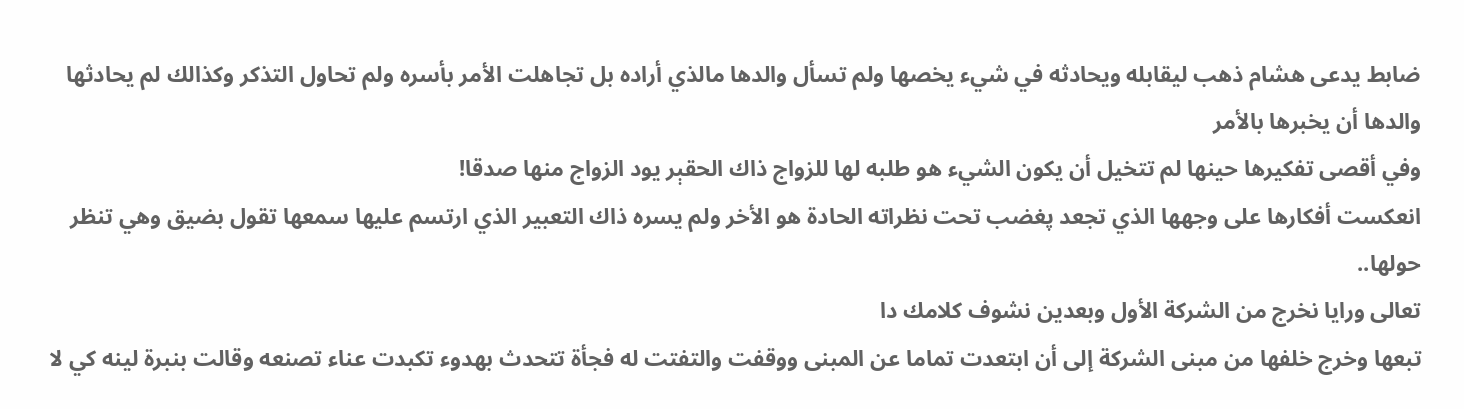ضابط يدعى هشام ذهب ليقابله ويحادثه في شيء يخصها ولم تسأل والدها مالذي أراده بل تجاهلت الأمر بأسره ولم تحاول التذكر وكذالك لم يحادثها والدها أن يخبرها بالأمر
وفي أقصى تفكيرها حينها لم تتخيل أن يكون الشيء هو طلبه لها للزواج ذاك الحقېر يود الزواج منها صدقا!
انعكست أفكارها على وجهها الذي تجعد پغضب تحت نظراته الحادة هو الأخر ولم يسره ذاك التعبير الذي ارتسم عليها سمعها تقول بضيق وهي تنظر حولها..
تعالى ورايا نخرج من الشركة الأول وبعدين نشوف كلامك دا
تبعها وخرج خلفها من مبنى الشركة إلى أن ابتعدت تماما عن المبنى ووقفت والتفتت له فجأة تتحدث بهدوء تكبدت عناء تصنعه وقالت بنبرة لينه كي لا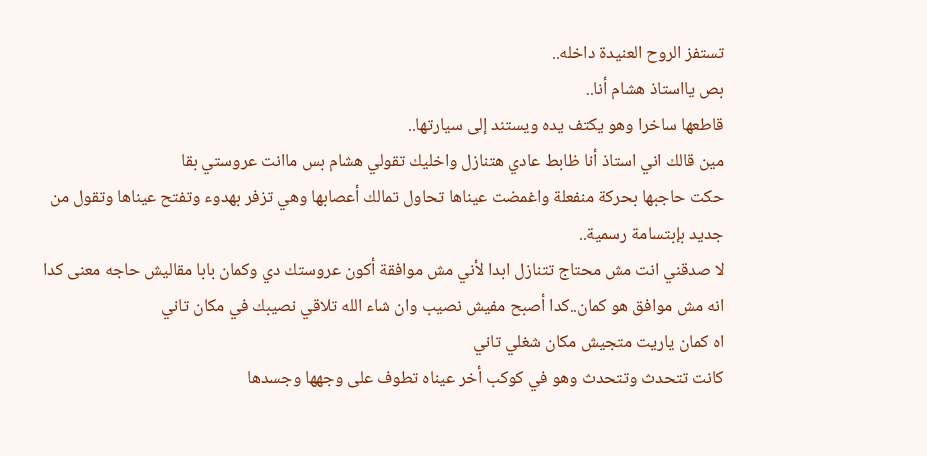تستفز الروح العنيدة داخله..
بص يااستاذ هشام أنا..
قاطعها ساخرا وهو يكتف يده ويستند إلى سيارتها..
مين قالك اني استاذ أنا ظابط عادي هتنازل واخليك تقولي هشام بس ماانت عروستي بقا
حكت حاجبها بحركة منفعلة واغمضت عيناها تحاول تمالك أعصابها وهي تزفر بهدوء وتفتح عيناها وتقول من جديد بإبتسامة رسمية..
لا صدقني انت مش محتاج تتنازل ابدا لأني مش موافقة أكون عروستك دي وكمان بابا مقاليش حاجه معنى كدا انه مش موافق هو كمان..كدا أصبح مفيش نصيب وان شاء الله تلاقي نصيبك في مكان تاني
اه كمان ياريت متجيش مكان شغلي تاني
كانت تتحدث وتتحدث وهو في كوكب أخر عيناه تطوف على وجهها وجسدها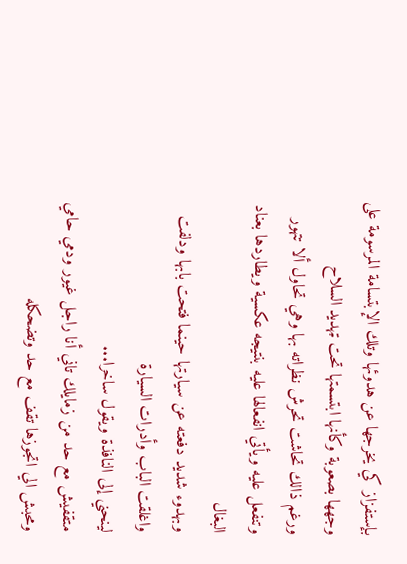بإستفزاز كي يخرجها عن هدوئها وتلك الإبتسامة المرسومة على وجهها بصعوبة وكأنها ابتسمتها تحت ټهديد السلاح
ورغم ذالك تحاشت تحرش نظراته بها وهي تحاول ألا تتهور وتنفعل عليه ويأتي انفعالها عليه بنتيجه عكسية ويطاردها بعناد البغال
وبهدوء شديد دفعته عن سيارتها حينما فتحت بابها ودلفت واغلقت الباب وأدرات السيارة
لينحني إلى النافذة ويقول ساخرا...
متقفيش مع حد من زمايلك تاني أنا راجل غيور ودمي حامي ومحبش الي اتجوزها تقف مع حد وتضحكله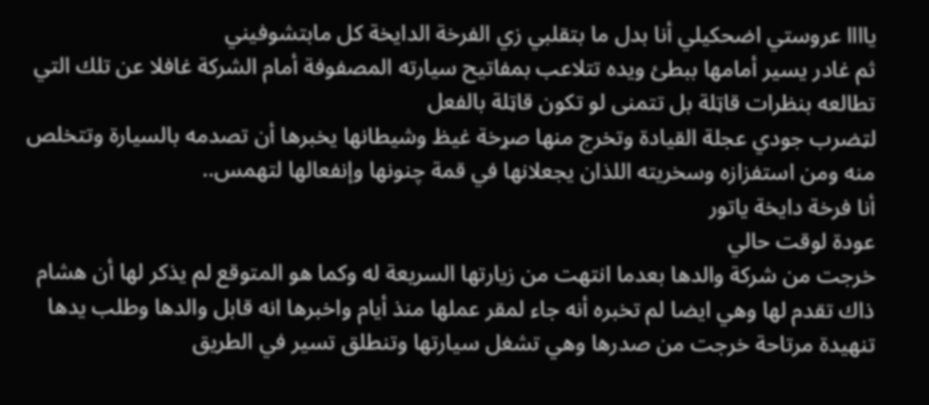ياااا عروستي اضحكيلي أنا بدل ما بتقلبي زي الفرخة الدايخة كل مابتشوفيني
ثم غادر يسير أمامها ببطئ ويده تتلاعب بمفاتيح سيارته المصفوفة أمام الشركة غافلا عن تلك التي تطالعه بنظرات قاټلة بل تتمنى لو تكون قاټلة بالفعل
لټضرب جودي عجلة القيادة وتخرج منها صړخة غيظ وشيطانها يخبرها أن تصدمه بالسيارة وتتخلص منه ومن استفزازه وسخريته اللذان يجعلانها في قمة چنونها وإنفعالها لتهمس..
أنا فرخة دايخة ياتور
عودة لوقت حالي
خرجت من شركة والدها بعدما انتهت من زيارتها السريعة له وكما هو المتوقع لم يذكر لها أن هشام ذاك تقدم لها وهي ايضا لم تخبره أنه جاء لمقر عملها منذ أيام واخبرها انه قابل والدها وطلب يدها
تنهيدة مرتاحة خرجت من صدرها وهي تشغل سيارتها وتنطلق تسير في الطريق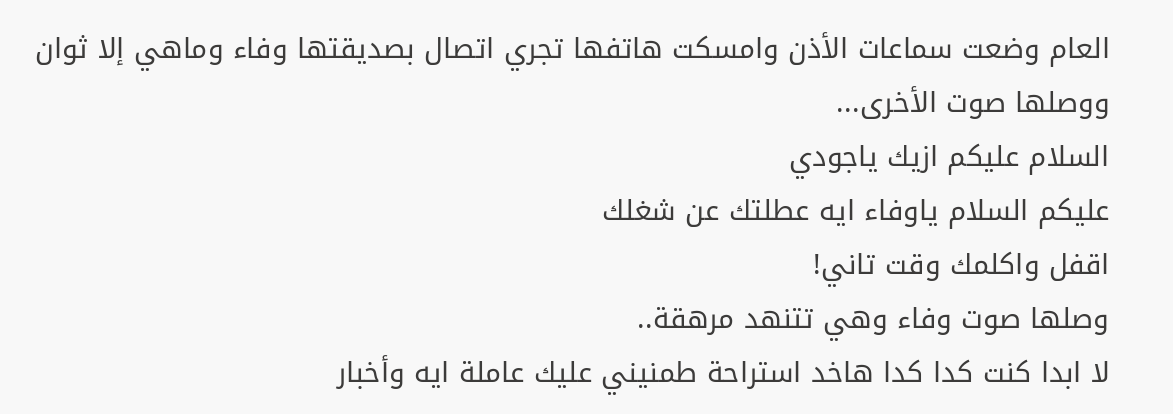العام وضعت سماعات الأذن وامسكت هاتفها تجري اتصال بصديقتها وفاء وماهي إلا ثوان ووصلها صوت الأخرى...
السلام عليكم ازيك ياجودي
عليكم السلام ياوفاء ايه عطلتك عن شغلك
اقفل واكلمك وقت تاني!
وصلها صوت وفاء وهي تتنهد مرهقة..
لا ابدا كنت كدا كدا هاخد استراحة طمنيني عليك عاملة ايه وأخبار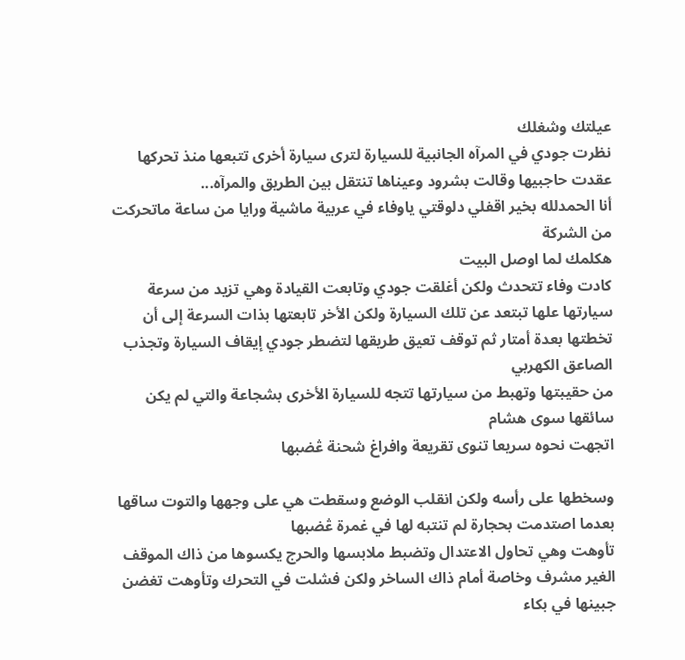عيلتك وشغلك
نظرت جودي في المرآه الجانبية للسيارة لترى سيارة أخرى تتبعها منذ تحركها عقدت حاجبيها وقالت بشرود وعيناها تنتقل بين الطريق والمرآه...
أنا الحمدلله بخير اقفلي دلوقتي ياوفاء في عربية ماشية ورايا من ساعة ماتحركت من الشركة
هكلمك لما اوصل البيت
كادت وفاء تتحدث ولكن أغلقت جودي وتابعت القيادة وهي تزيد من سرعة سيارتها علها تبتعد عن تلك السيارة ولكن الأخر تابعتها بذات السرعة إلى أن تخطتها بعدة أمتار ثم توقف تعيق طريقها لتضطر جودي إيقاف السيارة وتجذب الصاعق الكهربي
من حقيبتها وتهبط من سيارتها تتجه للسيارة الأخرى بشجاعة والتي لم يكن سائقها سوى هشام
اتجهت نحوه سريعا تنوى تقريعة وافراغ شحنة ڠضبها

وسخطها على رأسه ولكن انقلب الوضع وسقطت هي على وجهها والتوت ساقها بعدما اصتدمت بحجارة لم تنتبه لها في غمرة ڠضبها
تأوهت وهي تحاول الاعتدال وتضبط ملابسها والحرج يكسوها من ذاك الموقف الغير مشرف وخاصة أمام ذاك الساخر ولكن فشلت في التحرك وتأوهت تغضن جبينها في بكاء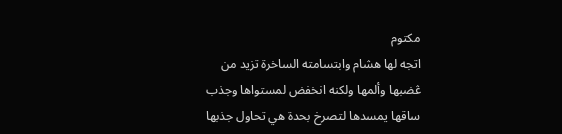مكتوم
اتجه لها هشام وابتسامته الساخرة تزيد من ڠضبها وألمها ولكنه انخفض لمستواها وجذب ساقها يمسدها لتصرخ بحدة هي تحاول جذبها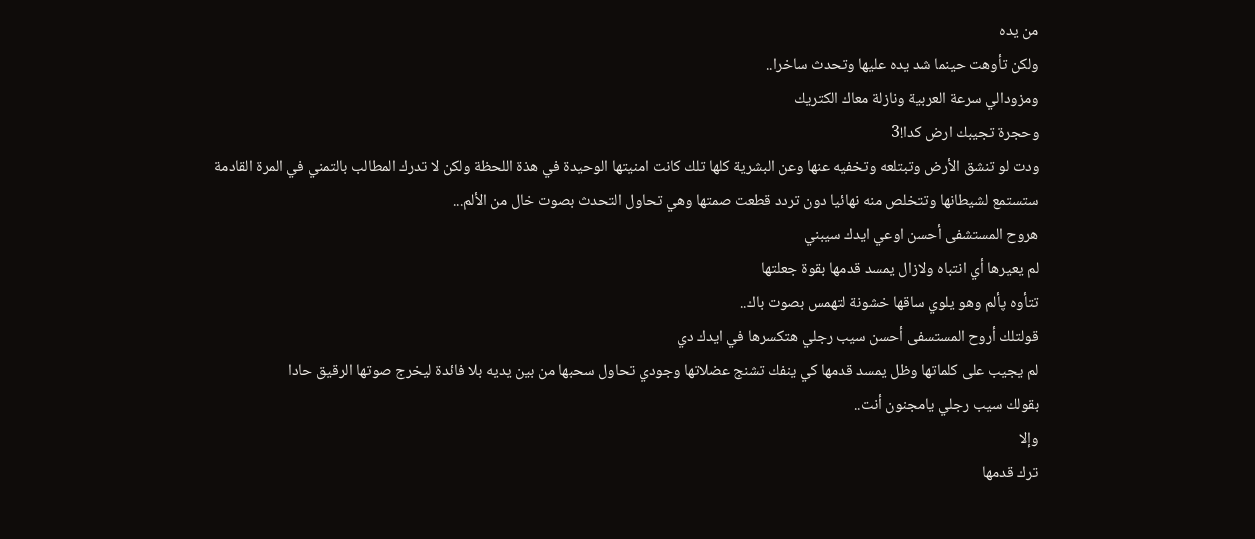من يده
ولكن تأوهت حينما شد يده عليها وتحدث ساخرا..
ومزودالي سرعة العربية ونازلة معاك الكتريك
وحجرة تجيبك ارض كدا!3
ودت لو تنشق الأرض وتبتلعه وتخفيه عنها وعن البشرية كلها تلك كانت امنيتها الوحيدة في هذة اللحظة ولكن لا تدرك المطالب بالتمني في المرة القادمة ستستمع لشيطانها وتتخلص منه نهائيا دون تردد قطعت صمتها وهي تحاول التحدث بصوت خال من الألم...
هروح المستشفى أحسن اوعي ايدك سيبني
لم يعيرها أي انتباه ولازال يمسد قدمها بقوة جعلتها
تتأوه پألم وهو يلوي ساقها خشونة لتهمس بصوت باك..
قولتلك أروح المستسفى أحسن سيب رجلي هتكسرها في ايدك دي
لم يجيب على كلماتها وظل يمسد قدمها كي ينفك تشنج عضلاتها وجودي تحاول سحبها من بين يديه بلا فائدة ليخرج صوتها الرقيق حادا
بقولك سيب رجلي يامجنون أنت..
وإلا
ترك قدمها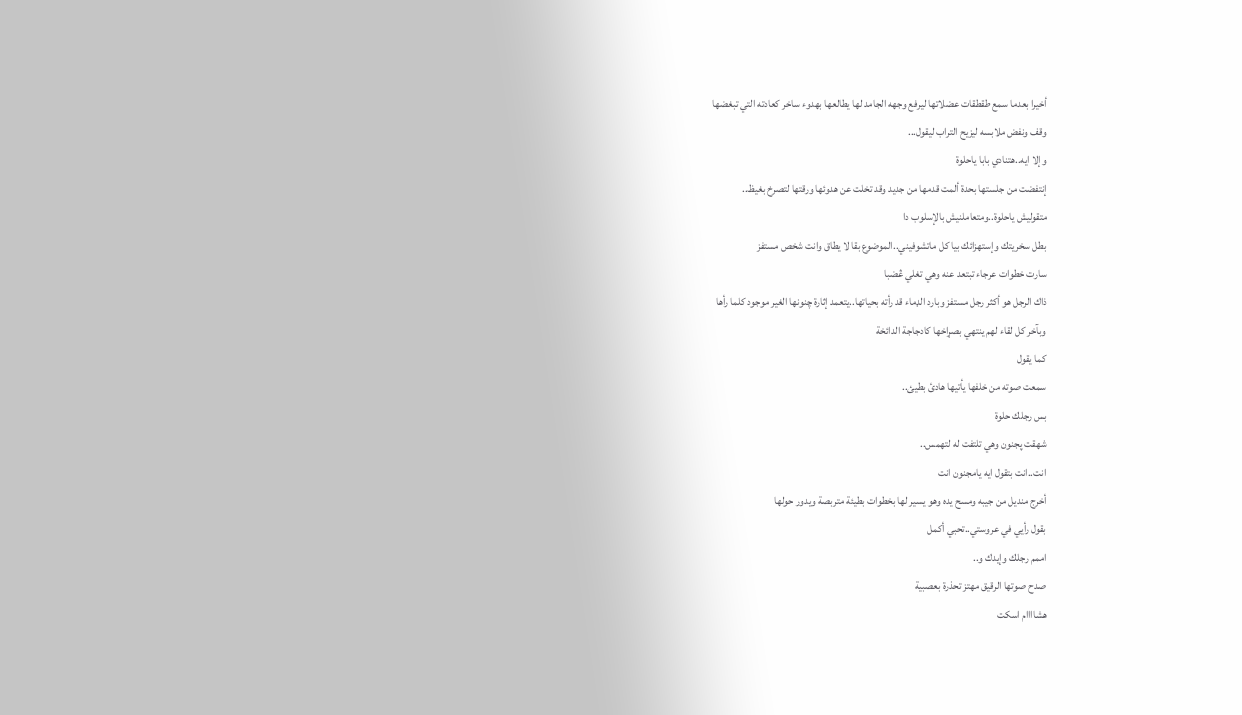أخيرا بعدما سمع طقطقات عضلاتها ليرفع وجهه الجامد لها يطالعها بهدوء ساخر كعادته التي تبغضها
وقف ونفض ملابسه ليزيح التراب ليقول...
وإلا ايه..هتنادي بابا ياحلوة
إنتفضت من جلستها بحدة ألمت قدمها من جديد وقد تخلت عن هدوئها ورقتها لتصرخ بغيظ..
متقوليش ياحلوة..ومتعاملنيش بالإسلوب دا
بطل سخريتك وإستهزائك بيا كل ماتشوفيني..الموضوع بقا لا يطاق وانت شخص مستفز
سارت خطوات عرجاء تبتعد عنه وهي تغلي ڠضبا
ذاك الرجل هو أكثر رجل مستفز وبارد الډماء قد رأته بحياتها..يتعمد إثارة چنونها الغير موجود كلما رأها
وبآخر كل لقاء لهم ينتهي بصړاخها كادجاجة الدائخة
كما يقول
سمعت صوته من خلفها يأتيها هادئ بطيئ..
بس رجلك حلوة
شهقت پجنون وهي تلتفت له لتهمس..
انت..انت بتقول ايه يامجنون انت
أخرج منديل من جيبه ومسح يده وهو يسير لها بخطوات بطيئة متربصة ويدور حولها
بقول رأيي في عروستي..تحبي أكمل
اممم رجلك وإيدك و..
صدح صوتها الرقيق مهتز تحذرة بعصبية
هشاااام اسكت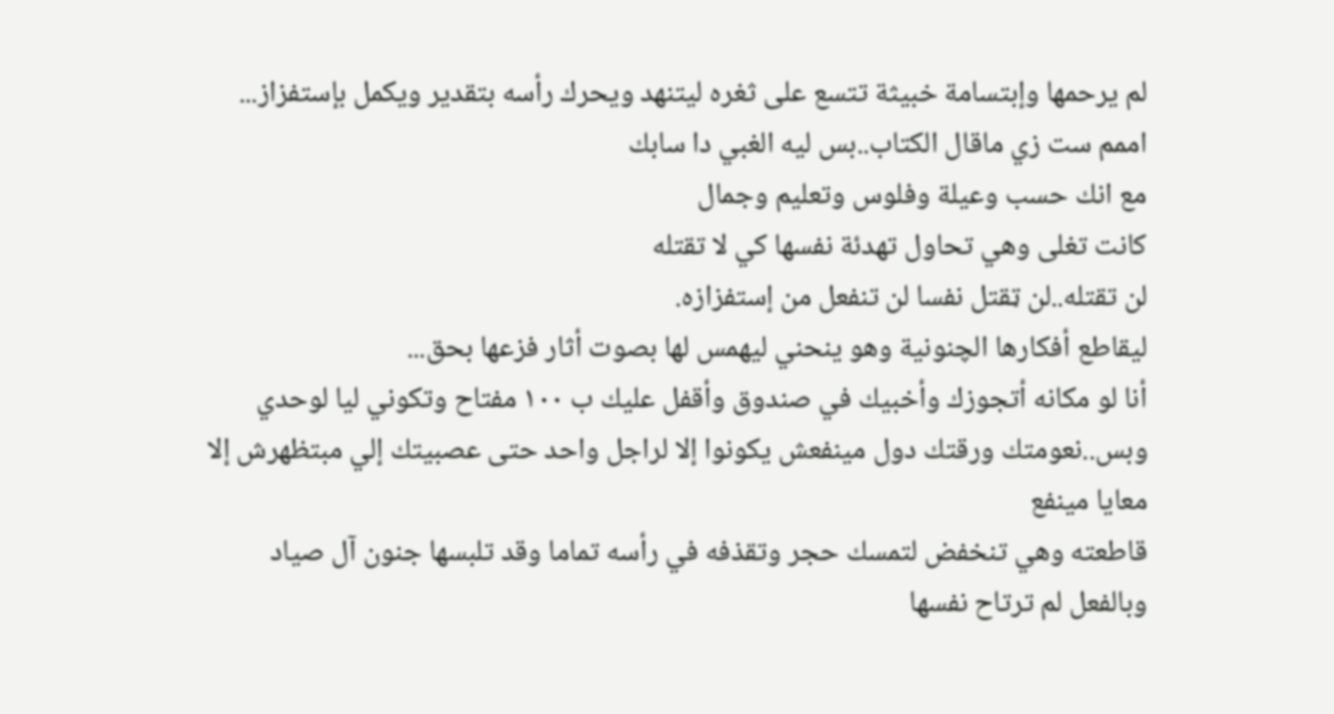لم يرحمها وإبتسامة خبيثة تتسع على ثغره ليتنهد ويحرك رأسه بتقدير ويكمل بإستفزاز...
اممم ست زي ماقال الكتاب..بس ليه الغبي دا سابك
مع انك حسب وعيلة وفلوس وتعليم وجمال
كانت تغلى وهي تحاول تهدئة نفسها كي لا تقتله
لن تقتله..لن ټقتل نفسا لن تنفعل من إستفزازه.
ليقاطع أفكارها الچنونية وهو ينحني ليهمس لها بصوت أثار فزعها بحق...
أنا لو مكانه أتجوزك وأخبيك في صندوق وأقفل عليك ب ١٠٠ مفتاح وتكوني ليا لوحدي وبس..نعومتك ورقتك دول مينفعش يكونوا إلا لراجل واحد حتى عصبيتك إلي مبتظهرش إلا معايا مينفع
قاطعته وهي تنخفض لتمسك حجر وتقذفه في رأسه تماما وقد تلبسها جنون آل صياد وبالفعل لم ترتاح نفسها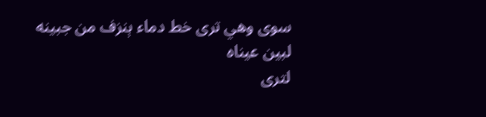سوى وهي ترى خط دماء ېنزف من جبينه لبين عيناه
لترى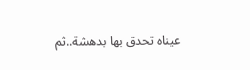عيناه تحدق بها بدهشة..ثم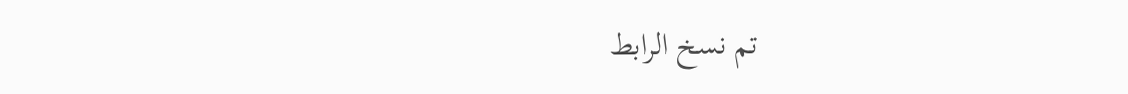تم نسخ الرابط